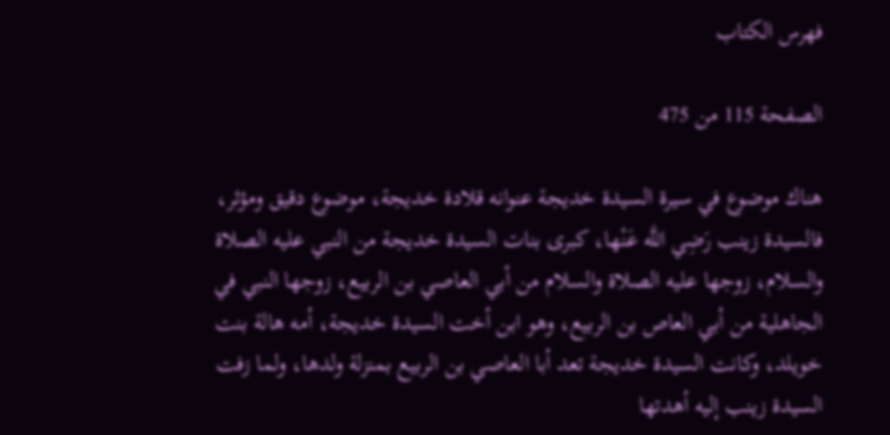فهرس الكتاب

الصفحة 115 من 475

هناك موضوع في سيرة السيدة خديجة عنوانه قلادة خديجة، موضوع دقيق ومؤثر، فالسيدة زينب رَضِي اللَّه عَنْها، كبرى بنات السيدة خديجة من النبي عليه الصلاة والسلام، زوجها عليه الصلاة والسلام من أبي العاصي بن الربيع، زوجها النبي في الجاهلية من أبي العاص بن الربيع، وهو ابن أخت السيدة خديجة، أمه هالة بنت خويلد، وكانت السيدة خديجة تعد أبا العاصي بن الربيع بمنزلة ولدها، ولما زفت السيدة زينب إليه أهدتها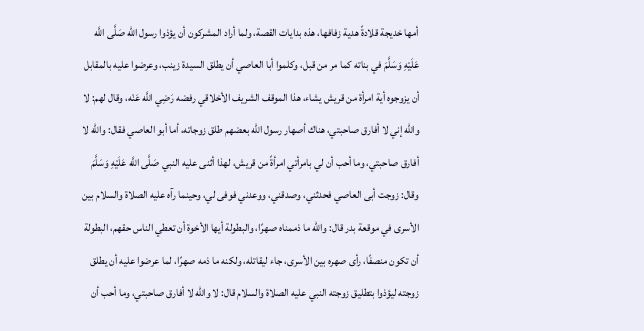أمها خديجة قلادةً هدية زفافها، هذه بدايات القصة، ولما أراد المشركون أن يؤذوا رسول الله صَلَّى اللَّه عَلَيْهِ وَسَلَّمَ في بناته كما مر من قبل، وكلموا أبا العاصي أن يطلق السيدة زينب، وعرضوا عليه بالمقابل أن يزوجوه أية امرأة من قريش يشاء، هذا الموقف الشريف الأخلاقي رفضه رَضِي اللَّه عَنْه، وقال لهم: لا والله إني لا أفارق صاحبتي، هناك أصهار رسول الله بعضهم طلق زوجاته، أما أبو العاصي فقال: والله لا أفارق صاحبتي، وما أحب أن لي بامرأتي امرأةً من قريش، لهذا أثنى عليه النبي صَلَّى اللَّه عَلَيْهِ وَسَلَّمَ وقال: زوجت أبى العاصي فحدثني، وصدقني، ووعدني فوفى لي، وحينما رآه عليه الصلاة والسلام بين الأسرى في موقعة بدر قال: والله ما ذممناه صهرًا، والبطولة أيها الأخوة أن تعطي الناس حقهم، البطولة أن تكون منصفًا، رأى صهره بين الأسرى، جاء ليقاتله، ولكنه ما ذمه صهرًا، لما عرضوا عليه أن يطلق زوجته ليؤذوا بتطليق زوجته النبي عليه الصلاة والسلام قال: لا والله لا أفارق صاحبتي، وما أحب أن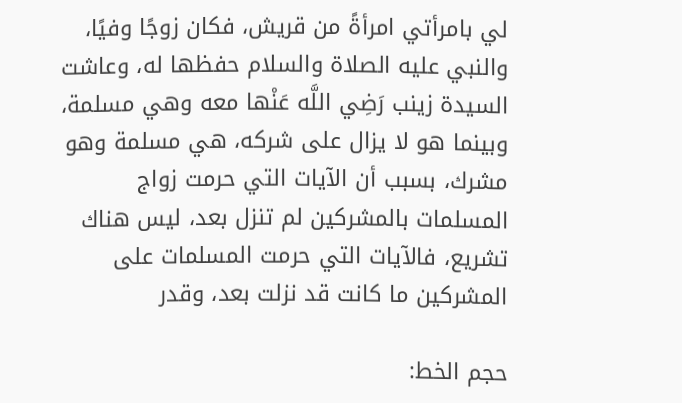لي بامرأتي امرأةً من قريش، فكان زوجًا وفيًا، والنبي عليه الصلاة والسلام حفظها له، وعاشت السيدة زينب رَضِي اللَّه عَنْها معه وهي مسلمة، وبينما هو لا يزال على شركه، هي مسلمة وهو مشرك، بسبب أن الآيات التي حرمت زواج المسلمات بالمشركين لم تنزل بعد، ليس هناك تشريع، فالآيات التي حرمت المسلمات على المشركين ما كانت قد نزلت بعد، وقدر

حجم الخط: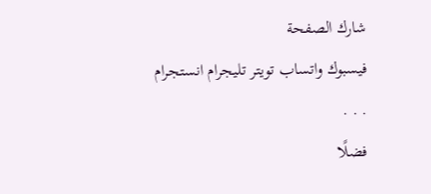شارك الصفحة
فيسبوك واتساب تويتر تليجرام انستجرام
. . .
فضلًا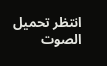انتظر تحميل الصوت